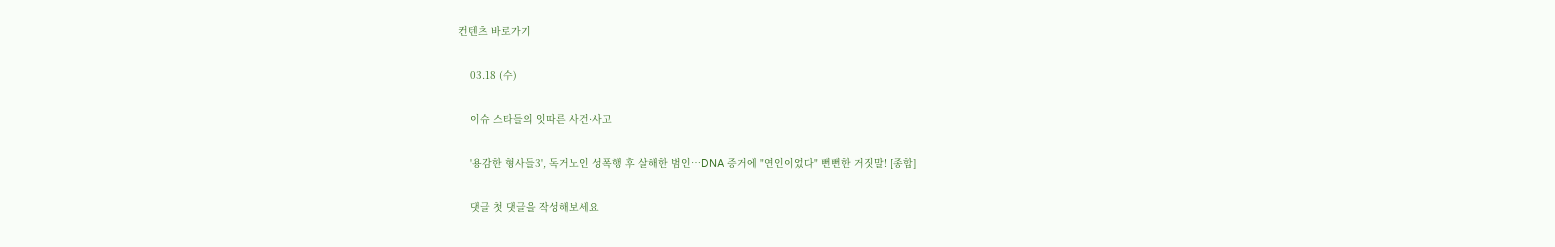컨텐츠 바로가기

    03.18 (수)

    이슈 스타들의 잇따른 사건·사고

    '용감한 형사들3', 독거노인 성폭행 후 살해한 범인…DNA 증거에 "연인이었다" 뻔뻔한 거짓말! [종합]

    댓글 첫 댓글을 작성해보세요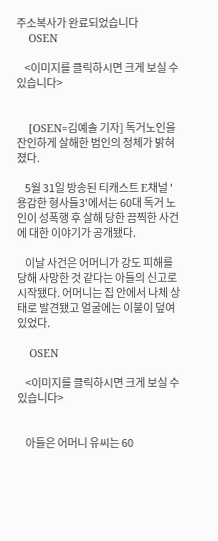주소복사가 완료되었습니다
    OSEN

    <이미지를 클릭하시면 크게 보실 수 있습니다>


    [OSEN=김예솔 기자] 독거노인을 잔인하게 살해한 범인의 정체가 밝혀졌다.

    5월 31일 방송된 티캐스트 E채널 '용감한 형사들3'에서는 60대 독거 노인이 성폭행 후 살해 당한 끔찍한 사건에 대한 이야기가 공개됐다.

    이날 사건은 어머니가 강도 피해를 당해 사망한 것 같다는 아들의 신고로 시작됐다. 어머니는 집 안에서 나체 상태로 발견됐고 얼굴에는 이불이 덮여 있었다.

    OSEN

    <이미지를 클릭하시면 크게 보실 수 있습니다>


    아들은 어머니 유씨는 60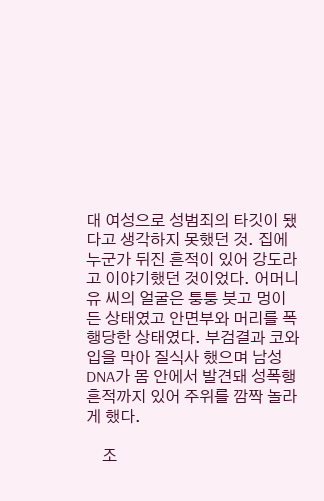대 여성으로 성범죄의 타깃이 됐다고 생각하지 못했던 것. 집에 누군가 뒤진 흔적이 있어 강도라고 이야기했던 것이었다. 어머니 유 씨의 얼굴은 퉁퉁 붓고 멍이 든 상태였고 안면부와 머리를 폭행당한 상태였다. 부검결과 코와 입을 막아 질식사 했으며 남성 DNA가 몸 안에서 발견돼 성폭행 흔적까지 있어 주위를 깜짝 놀라게 했다.

    조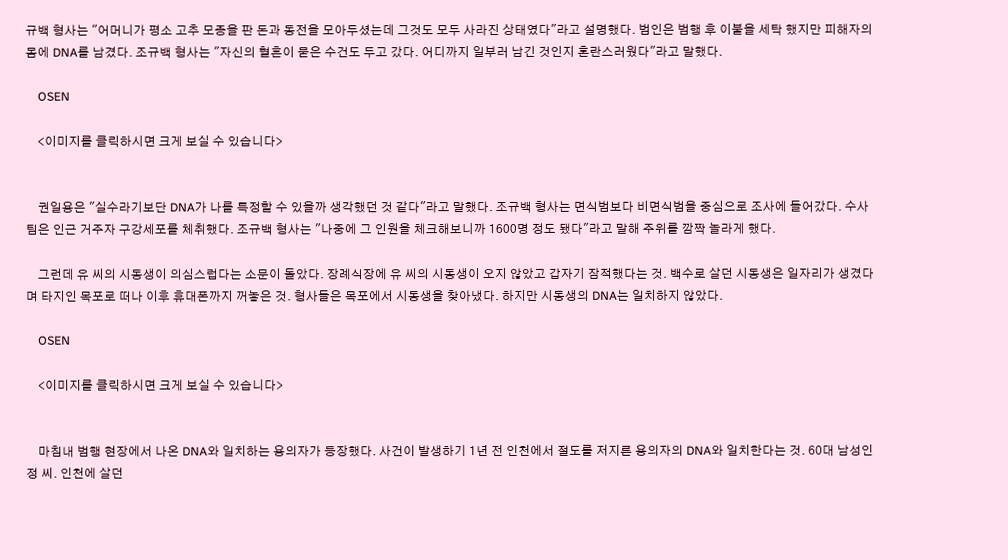규백 형사는 "어머니가 평소 고추 모종을 판 돈과 동전을 모아두셨는데 그것도 모두 사라진 상태였다"라고 설명했다. 범인은 범행 후 이불을 세탁 했지만 피해자의 몸에 DNA를 남겼다. 조규백 형사는 "자신의 혈흔이 묻은 수건도 두고 갔다. 어디까지 일부러 남긴 것인지 혼란스러웠다"라고 말했다.

    OSEN

    <이미지를 클릭하시면 크게 보실 수 있습니다>


    권일용은 "실수라기보단 DNA가 나를 특정할 수 있을까 생각했던 것 같다"라고 말했다. 조규백 형사는 면식범보다 비면식범을 중심으로 조사에 들어갔다. 수사팀은 인근 거주자 구강세포를 체취했다. 조규백 형사는 "나중에 그 인원을 체크해보니까 1600명 정도 됐다"라고 말해 주위를 깜짝 놀라게 했다.

    그런데 유 씨의 시동생이 의심스럽다는 소문이 돌았다. 장례식장에 유 씨의 시동생이 오지 않았고 갑자기 잠적했다는 것. 백수로 살던 시동생은 일자리가 생겼다며 타지인 목포로 떠나 이후 휴대폰까지 꺼놓은 것. 형사들은 목포에서 시동생을 찾아냈다. 하지만 시동생의 DNA는 일치하지 않았다.

    OSEN

    <이미지를 클릭하시면 크게 보실 수 있습니다>


    마침내 범행 현장에서 나온 DNA와 일치하는 용의자가 등장했다. 사건이 발생하기 1년 전 인천에서 절도를 저지른 용의자의 DNA와 일치한다는 것. 60대 남성인 정 씨. 인천에 살던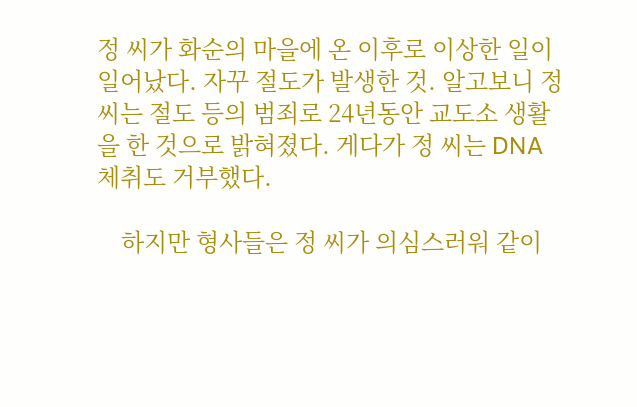정 씨가 화순의 마을에 온 이후로 이상한 일이 일어났다. 자꾸 절도가 발생한 것. 알고보니 정 씨는 절도 등의 범죄로 24년동안 교도소 생활을 한 것으로 밝혀졌다. 게다가 정 씨는 DNA 체취도 거부했다.

    하지만 형사들은 정 씨가 의심스러워 같이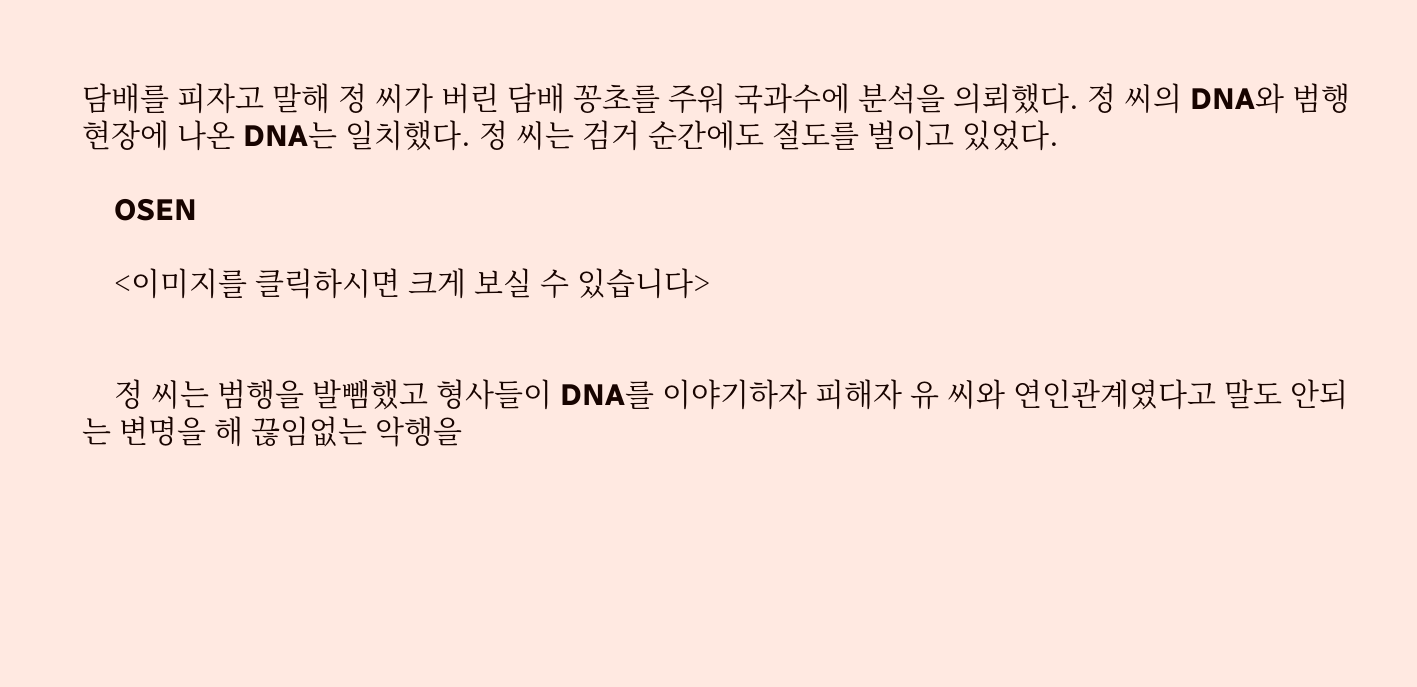담배를 피자고 말해 정 씨가 버린 담배 꽁초를 주워 국과수에 분석을 의뢰했다. 정 씨의 DNA와 범행 현장에 나온 DNA는 일치했다. 정 씨는 검거 순간에도 절도를 벌이고 있었다.

    OSEN

    <이미지를 클릭하시면 크게 보실 수 있습니다>


    정 씨는 범행을 발뺌했고 형사들이 DNA를 이야기하자 피해자 유 씨와 연인관계였다고 말도 안되는 변명을 해 끊임없는 악행을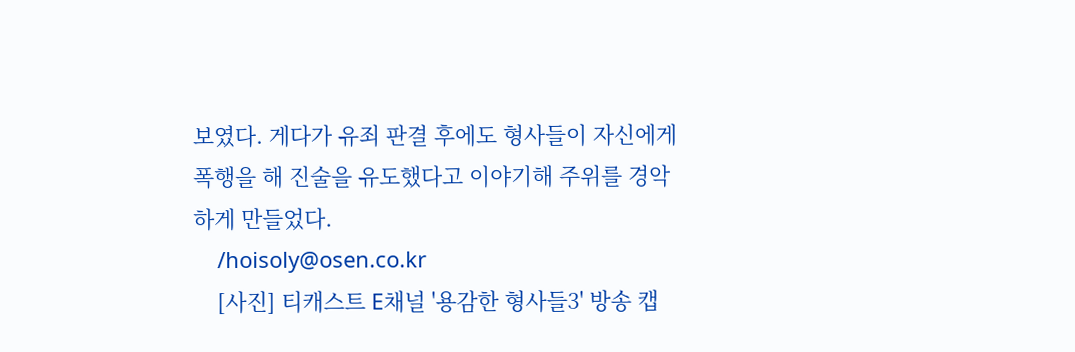보였다. 게다가 유죄 판결 후에도 형사들이 자신에게 폭행을 해 진술을 유도했다고 이야기해 주위를 경악하게 만들었다.
    /hoisoly@osen.co.kr
    [사진] 티캐스트 E채널 '용감한 형사들3' 방송 캡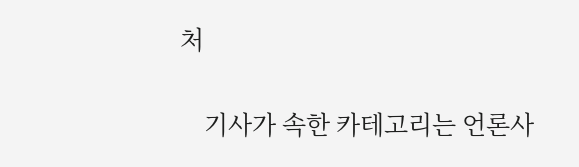처


    기사가 속한 카테고리는 언론사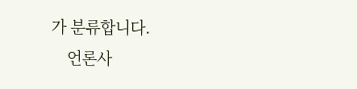가 분류합니다.
    언론사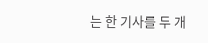는 한 기사를 두 개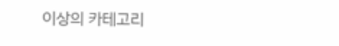이상의 카테고리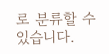로 분류할 수 있습니다.